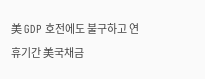美 GDP 호전에도 불구하고 연휴기간 美국채금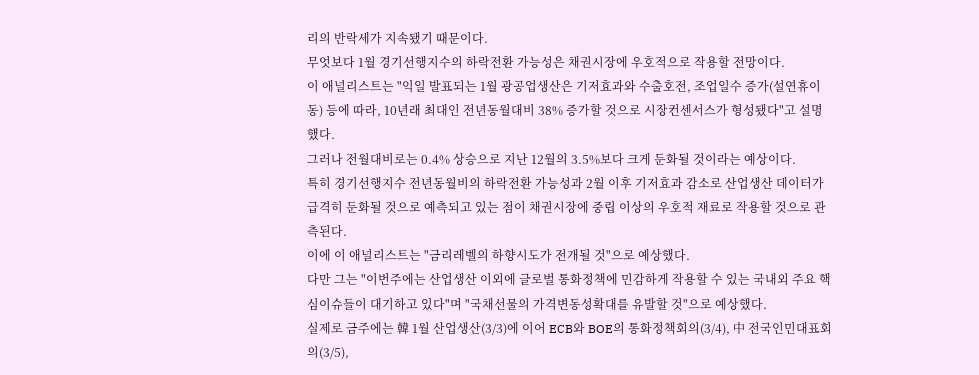리의 반락세가 지속됐기 때문이다.
무엇보다 1월 경기선행지수의 하락전환 가능성은 채권시장에 우호적으로 작용할 전망이다.
이 애널리스트는 "익일 발표되는 1월 광공업생산은 기저효과와 수출호전, 조업일수 증가(설연휴이동) 등에 따라, 10년래 최대인 전년동월대비 38% 증가할 것으로 시장컨센서스가 형성됐다"고 설명했다.
그러나 전월대비로는 0.4% 상승으로 지난 12월의 3.5%보다 크게 둔화될 것이라는 예상이다.
특히 경기선행지수 전년동월비의 하락전환 가능성과 2월 이후 기저효과 감소로 산업생산 데이터가 급격히 둔화될 것으로 예측되고 있는 점이 채권시장에 중립 이상의 우호적 재료로 작용할 것으로 관측된다.
이에 이 애널리스트는 "금리레벨의 하향시도가 전개될 것"으로 예상했다.
다만 그는 "이번주에는 산업생산 이외에 글로벌 통화정책에 민감하게 작용할 수 있는 국내외 주요 핵심이슈들이 대기하고 있다"며 "국채선물의 가격변동성확대를 유발할 것"으로 예상했다.
실제로 금주에는 韓 1월 산업생산(3/3)에 이어 ECB와 BOE의 통화정책회의(3/4), 中 전국인민대표회의(3/5),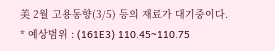美 2월 고용동향(3/5) 등의 재료가 대기중이다.
* 예상범위 : (161E3) 110.45~110.75